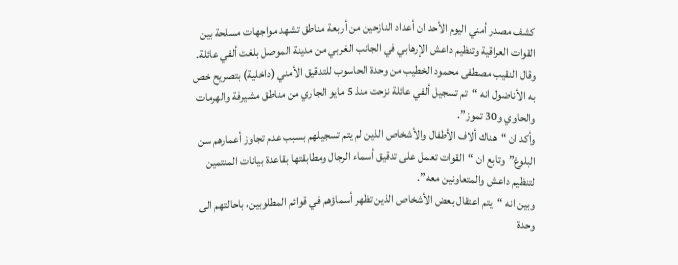كشف مصدر أمني اليوم الأحد ان أعداد النازحين من أربعة مناطق تشهد مواجهات مسلحة بين القوات العراقية وتنظيم داعش الإرهابي في الجانب الغربي من مدينة الموصل بلغت ألفي عائلة.
وقال النقيب مصطفى محمود الخطيب من وحدة الحاسوب للتدقيق الأمني (داخلية) بتصريح خص به الأناضول انه “تم تسجيل ألفي عائلة نزحت منذ 5 مايو الجاري من مناطق مشيرفة والهرمات والحاوي و30 تموز”.
وأكد ان “هناك ألاف الأطفال والأشخاص الذين لم يتم تسجيلهم بسبب عدم تجاوز أعمارهم سن البلوغ”وتابع ان “القوات تعمل على تدقيق أسماء الرجال ومطابقتها بقاعدة بيانات المنتمين لتنظيم داعش والمتعاونين معه”.
وبين انه “يتم اعتقال بعض الأشخاص الذين تظهر أسماؤهم في قوائم المطلوبين، باحالتهم الى وحدة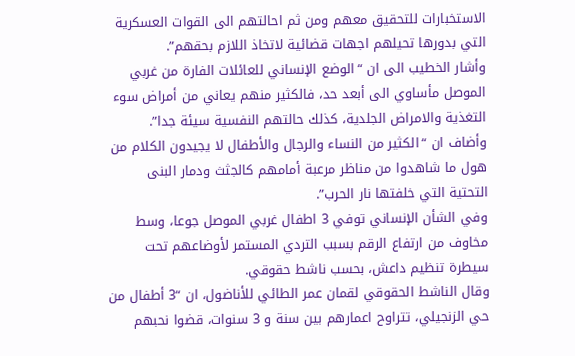الاستخبارات للتحقيق معهم ومن ثم احالتهم الى القوات العسكرية التي بدورها تحيلهم اجهات قضائية لاتخاذ اللازم بحقهم”.
وأشار الخطيب الى ان “الوضع الإنساني للعائلات الفارة من غربي الموصل مأساوي الى أبعد حد، فالكثير منهم يعاني من أمراض سوء التغذية والامراض الجلدية، كذلك حالتهم النفسية سيئة جدا”.
وأضاف ان “الكثير من النساء والرجال والأطفال لا يجيدون الكلام من هول ما شاهدوا من مناظر مرعبة أمامهم كالجثث ودمار البنى التحتية التي خلفتها نار الحرب”.
وفي الشأن الإنساني توفي 3 اطفال غربي الموصل جوعا، وسط مخاوف من ارتفاع الرقم بسبب التردي المستمر لأوضاعهم تحت سيطرة تنظيم داعش، بحسب ناشط حقوقي.
وقال الناشط الحقوقي لقمان عمر الطائي للأناضول، ان “3 أطفال من حي الزنجيلي، تتراوح اعمارهم بين سنة و 3 سنوات، قضوا نحبهم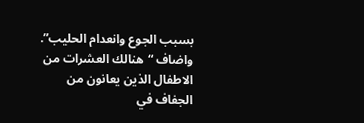بسبب الجوع وانعدام الحليب”.
واضاف “هنالك العشرات من الاطفال الذين يعانون من الجفاف في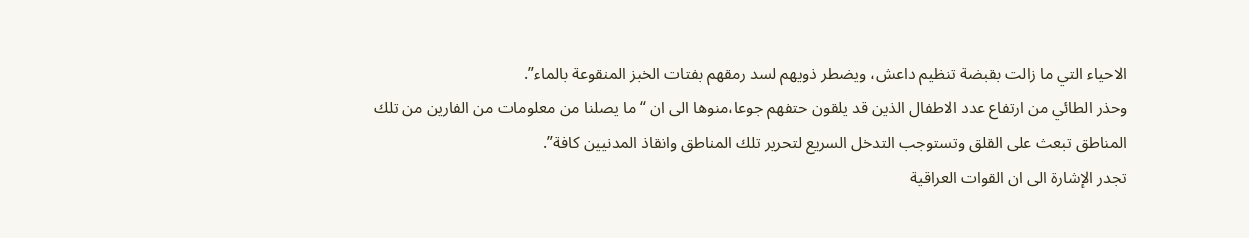الاحياء التي ما زالت بقبضة تنظيم داعش، ويضطر ذويهم لسد رمقهم بفتات الخبز المنقوعة بالماء”.
وحذر الطائي من ارتفاع عدد الاطفال الذين قد يلقون حتفهم جوعا،منوها الى ان “ما يصلنا من معلومات من الفارين من تلك المناطق تبعث على القلق وتستوجب التدخل السريع لتحرير تلك المناطق وانقاذ المدنيين كافة”.
تجدر الإشارة الى ان القوات العراقية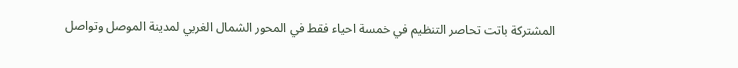المشتركة باتت تحاصر التنظيم في خمسة احياء فقط في المحور الشمال الغربي لمدينة الموصل وتواصل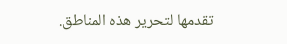تقدمها لتحرير هذه المناطق.